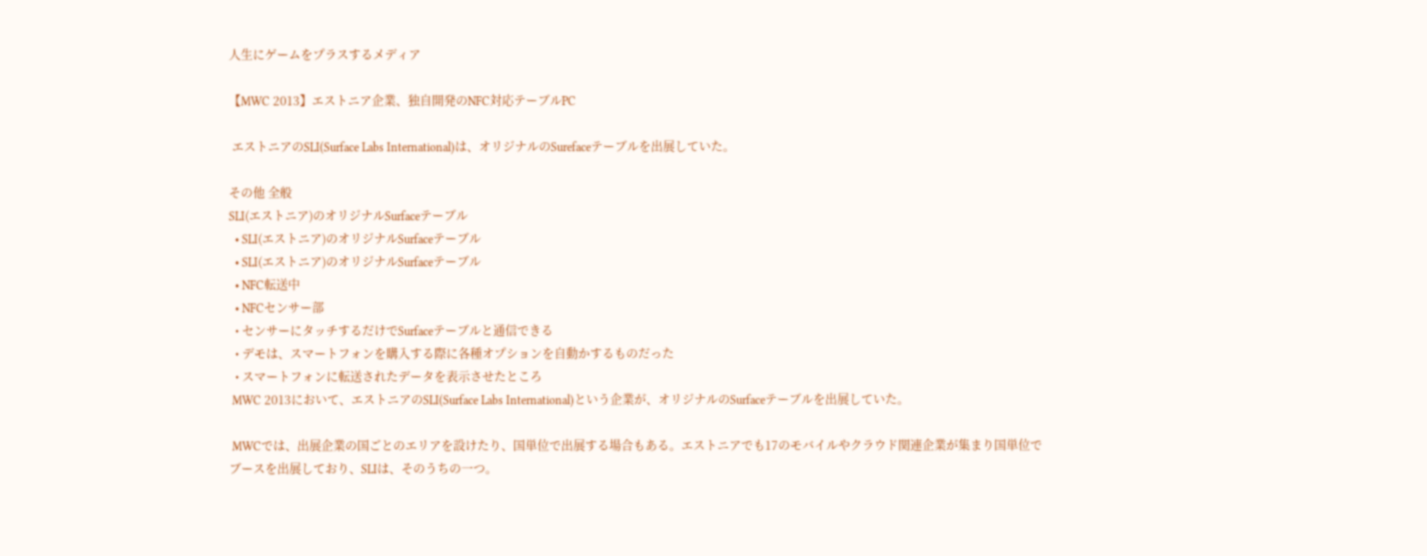人生にゲームをプラスするメディア

【MWC 2013】エストニア企業、独自開発のNFC対応テーブルPC

 エストニアのSLI(Surface Labs International)は、オリジナルのSurefaceテーブルを出展していた。

その他 全般
SLI(エストニア)のオリジナルSurfaceテーブル
  • SLI(エストニア)のオリジナルSurfaceテーブル
  • SLI(エストニア)のオリジナルSurfaceテーブル
  • NFC転送中
  • NFCセンサー部
  • センサーにタッチするだけでSurfaceテーブルと通信できる
  • デモは、スマートフォンを購入する際に各種オプションを自動かするものだった
  • スマートフォンに転送されたデータを表示させたところ
 MWC 2013において、エストニアのSLI(Surface Labs International)という企業が、オリジナルのSurfaceテーブルを出展していた。

 MWCでは、出展企業の国ごとのエリアを設けたり、国単位で出展する場合もある。エストニアでも17のモバイルやクラウド関連企業が集まり国単位でブースを出展しており、SLIは、そのうちの一つ。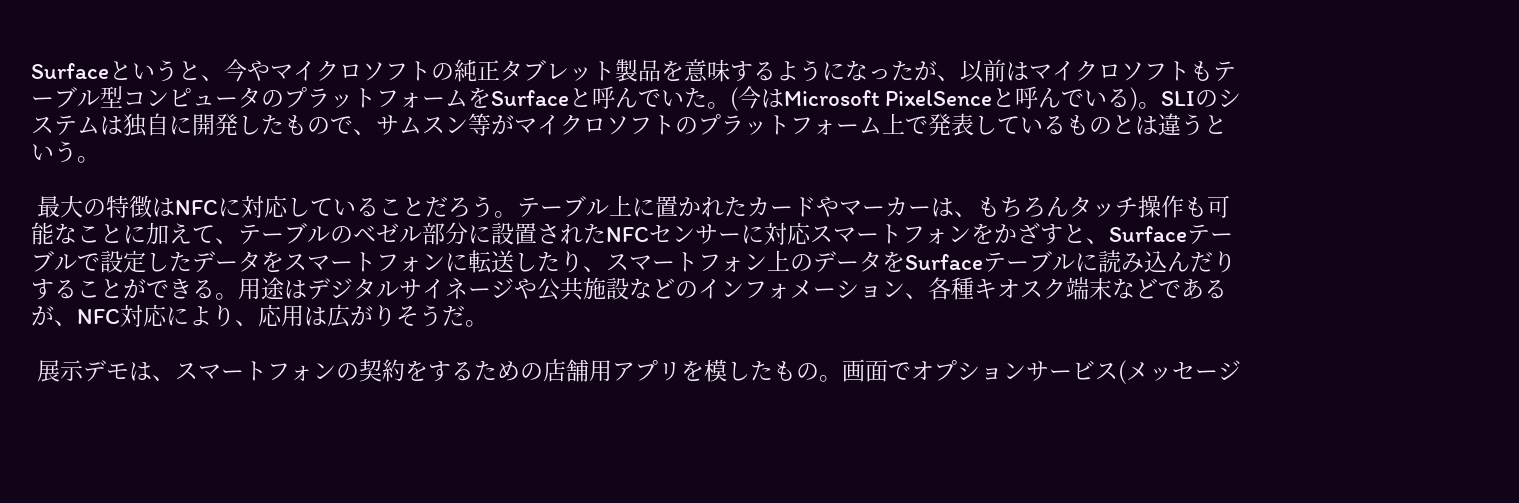Surfaceというと、今やマイクロソフトの純正タブレット製品を意味するようになったが、以前はマイクロソフトもテーブル型コンピュータのプラットフォームをSurfaceと呼んでいた。(今はMicrosoft PixelSenceと呼んでいる)。SLIのシステムは独自に開発したもので、サムスン等がマイクロソフトのプラットフォーム上で発表しているものとは違うという。

 最大の特徴はNFCに対応していることだろう。テーブル上に置かれたカードやマーカーは、もちろんタッチ操作も可能なことに加えて、テーブルのベゼル部分に設置されたNFCセンサーに対応スマートフォンをかざすと、Surfaceテーブルで設定したデータをスマートフォンに転送したり、スマートフォン上のデータをSurfaceテーブルに読み込んだりすることができる。用途はデジタルサイネージや公共施設などのインフォメーション、各種キオスク端末などであるが、NFC対応により、応用は広がりそうだ。

 展示デモは、スマートフォンの契約をするための店舗用アプリを模したもの。画面でオプションサービス(メッセージ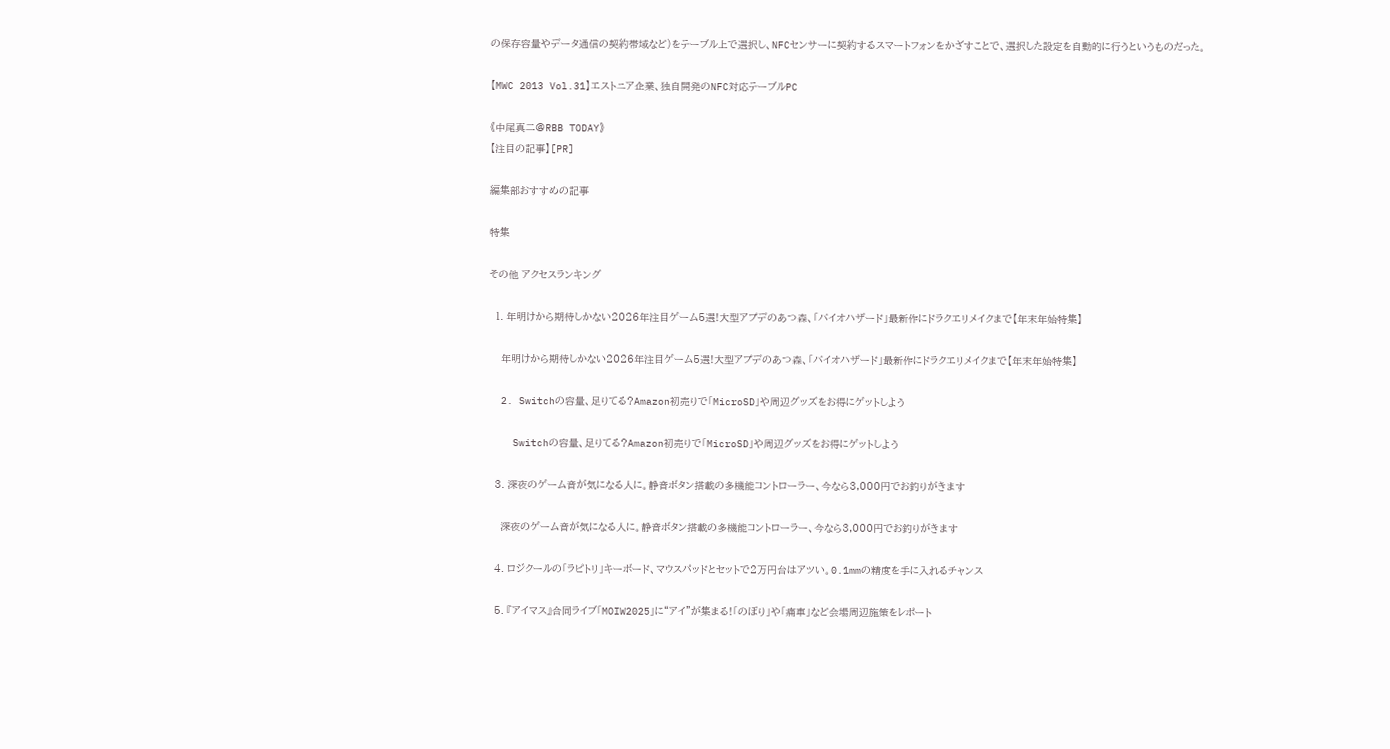の保存容量やデータ通信の契約帯域など)をテーブル上で選択し、NFCセンサーに契約するスマートフォンをかざすことで、選択した設定を自動的に行うというものだった。

【MWC 2013 Vol.31】エストニア企業、独自開発のNFC対応テーブルPC

《中尾真二@RBB TODAY》
【注目の記事】[PR]

編集部おすすめの記事

特集

その他 アクセスランキング

  1. 年明けから期待しかない2026年注目ゲーム5選!大型アプデのあつ森、「バイオハザード」最新作にドラクエリメイクまで【年末年始特集】

    年明けから期待しかない2026年注目ゲーム5選!大型アプデのあつ森、「バイオハザード」最新作にドラクエリメイクまで【年末年始特集】

  2. Switchの容量、足りてる?Amazon初売りで「MicroSD」や周辺グッズをお得にゲットしよう

    Switchの容量、足りてる?Amazon初売りで「MicroSD」や周辺グッズをお得にゲットしよう

  3. 深夜のゲーム音が気になる人に。静音ボタン搭載の多機能コントローラー、今なら3,000円でお釣りがきます

    深夜のゲーム音が気になる人に。静音ボタン搭載の多機能コントローラー、今なら3,000円でお釣りがきます

  4. ロジクールの「ラピトリ」キーボード、マウスパッドとセットで2万円台はアツい。0.1mmの精度を手に入れるチャンス

  5. 『アイマス』合同ライブ「MOIW2025」に“アイ”が集まる!「のぼり」や「痛車」など会場周辺施策をレポート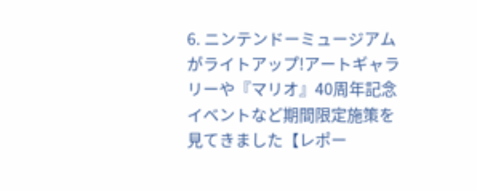6. ニンテンドーミュージアムがライトアップ!アートギャラリーや『マリオ』40周年記念イベントなど期間限定施策を見てきました【レポー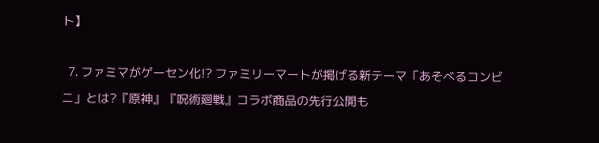ト】

  7. ファミマがゲーセン化!? ファミリーマートが掲げる新テーマ「あそべるコンビニ」とは?『原神』『呪術廻戦』コラボ商品の先行公開も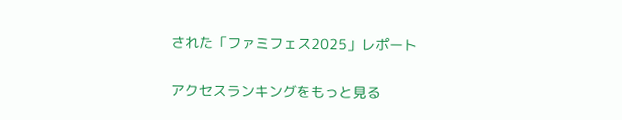された「ファミフェス2025」レポート

アクセスランキングをもっと見る